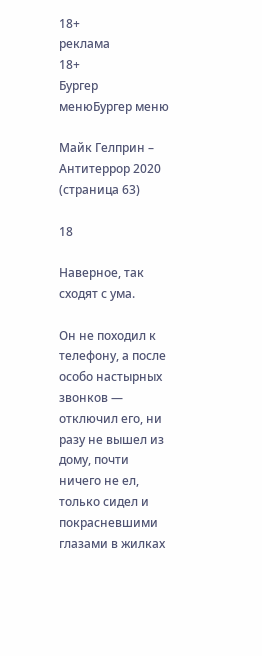18+
реклама
18+
Бургер менюБургер меню

Майк Гелприн – Антитеррор 2020 (страница 63)

18

Наверное, так сходят с ума.

Он не походил к телефону, а после особо настырных звонков — отключил его, ни разу не вышел из дому, почти ничего не ел, только сидел и покрасневшими глазами в жилках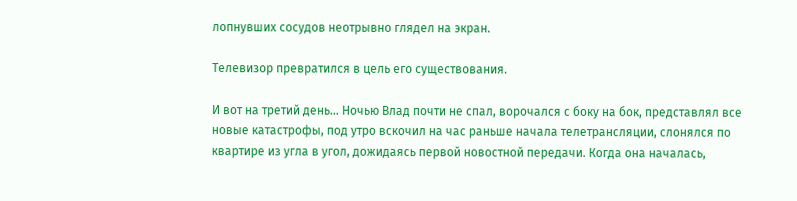лопнувших сосудов неотрывно глядел на экран.

Телевизор превратился в цель его существования.

И вот на третий день… Ночью Влад почти не спал, ворочался с боку на бок, представлял все новые катастрофы, под утро вскочил на час раньше начала телетрансляции, слонялся по квартире из угла в угол, дожидаясь первой новостной передачи. Когда она началась,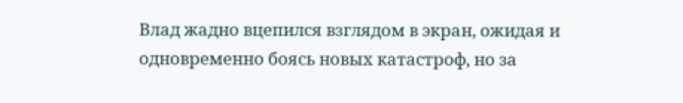Влад жадно вцепился взглядом в экран, ожидая и одновременно боясь новых катастроф, но за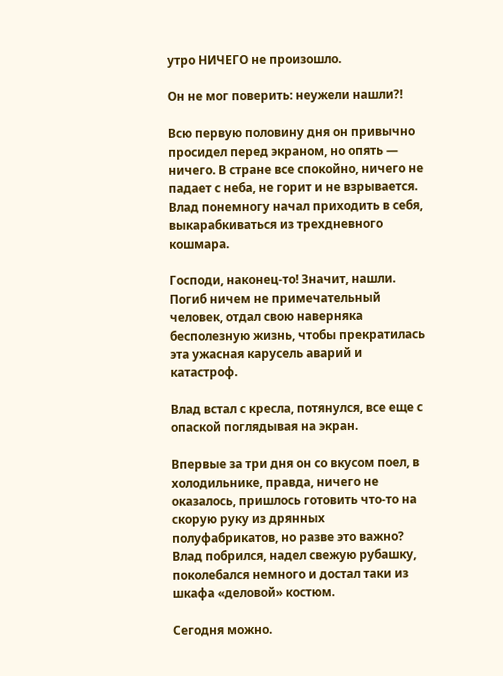утро НИЧЕГО не произошло.

Он не мог поверить: неужели нашли?!

Всю первую половину дня он привычно просидел перед экраном, но опять — ничего. В стране все спокойно, ничего не падает с неба, не горит и не взрывается. Влад понемногу начал приходить в себя, выкарабкиваться из трехдневного кошмара.

Господи, наконец-то! Значит, нашли. Погиб ничем не примечательный человек, отдал свою наверняка бесполезную жизнь, чтобы прекратилась эта ужасная карусель аварий и катастроф.

Влад встал с кресла, потянулся, все еще с опаской поглядывая на экран.

Впервые за три дня он со вкусом поел, в холодильнике, правда, ничего не оказалось, пришлось готовить что-то на скорую руку из дрянных полуфабрикатов, но разве это важно? Влад побрился, надел свежую рубашку, поколебался немного и достал таки из шкафа «деловой» костюм.

Сегодня можно.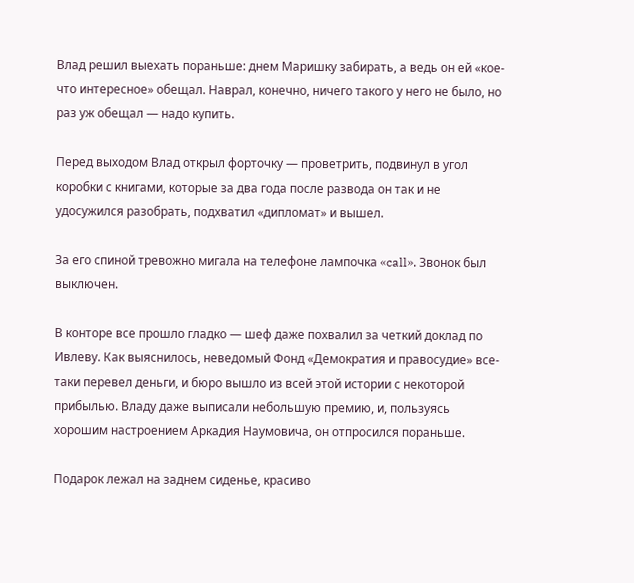Влад решил выехать пораньше: днем Маришку забирать, а ведь он ей «кое-что интересное» обещал. Наврал, конечно, ничего такого у него не было, но раз уж обещал — надо купить.

Перед выходом Влад открыл форточку — проветрить, подвинул в угол коробки с книгами, которые за два года после развода он так и не удосужился разобрать, подхватил «дипломат» и вышел.

За его спиной тревожно мигала на телефоне лампочка «call». Звонок был выключен.

В конторе все прошло гладко — шеф даже похвалил за четкий доклад по Ивлеву. Как выяснилось, неведомый Фонд «Демократия и правосудие» все-таки перевел деньги, и бюро вышло из всей этой истории с некоторой прибылью. Владу даже выписали небольшую премию, и, пользуясь хорошим настроением Аркадия Наумовича, он отпросился пораньше.

Подарок лежал на заднем сиденье, красиво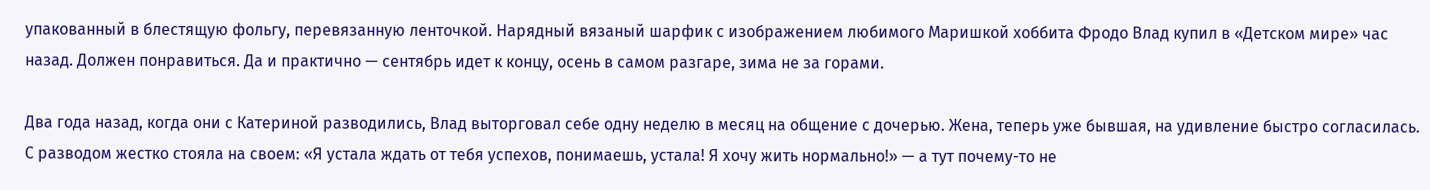упакованный в блестящую фольгу, перевязанную ленточкой. Нарядный вязаный шарфик с изображением любимого Маришкой хоббита Фродо Влад купил в «Детском мире» час назад. Должен понравиться. Да и практично — сентябрь идет к концу, осень в самом разгаре, зима не за горами.

Два года назад, когда они с Катериной разводились, Влад выторговал себе одну неделю в месяц на общение с дочерью. Жена, теперь уже бывшая, на удивление быстро согласилась. С разводом жестко стояла на своем: «Я устала ждать от тебя успехов, понимаешь, устала! Я хочу жить нормально!» — а тут почему-то не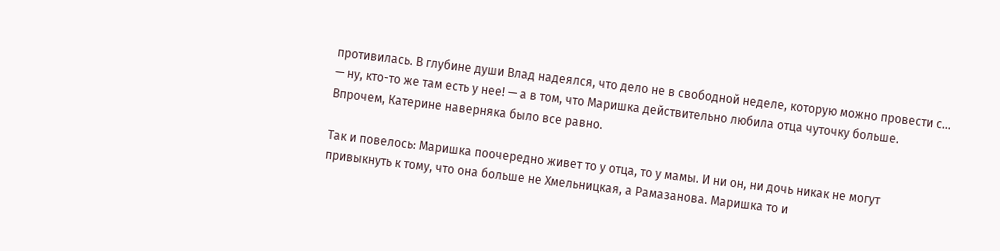противилась. В глубине души Влад надеялся, что дело не в свободной неделе, которую можно провести с… — ну, кто-то же там есть у нее! — а в том, что Маришка действительно любила отца чуточку больше. Впрочем, Катерине наверняка было все равно.

Так и повелось: Маришка поочередно живет то у отца, то у мамы. И ни он, ни дочь никак не могут привыкнуть к тому, что она больше не Хмельницкая, а Рамазанова. Маришка то и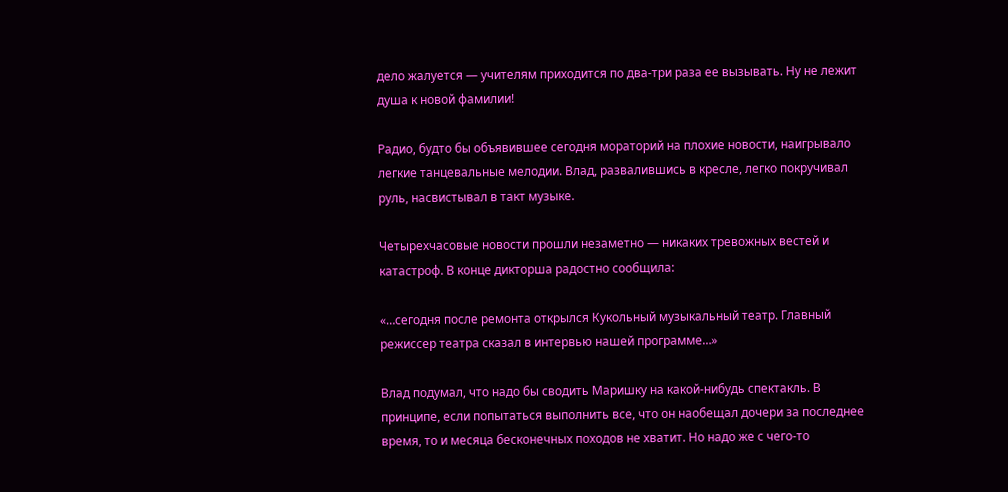дело жалуется — учителям приходится по два-три раза ее вызывать. Ну не лежит душа к новой фамилии!

Радио, будто бы объявившее сегодня мораторий на плохие новости, наигрывало легкие танцевальные мелодии. Влад, развалившись в кресле, легко покручивал руль, насвистывал в такт музыке.

Четырехчасовые новости прошли незаметно — никаких тревожных вестей и катастроф. В конце дикторша радостно сообщила:

«…сегодня после ремонта открылся Кукольный музыкальный театр. Главный режиссер театра сказал в интервью нашей программе…»

Влад подумал, что надо бы сводить Маришку на какой-нибудь спектакль. В принципе, если попытаться выполнить все, что он наобещал дочери за последнее время, то и месяца бесконечных походов не хватит. Но надо же с чего-то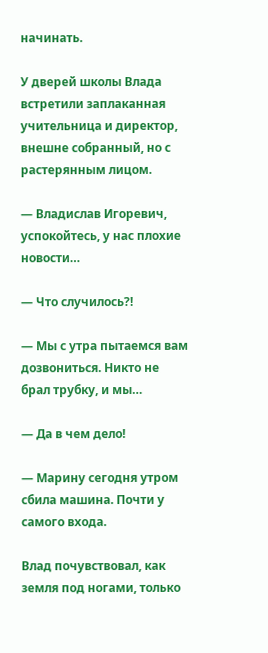начинать.

У дверей школы Влада встретили заплаканная учительница и директор, внешне собранный, но с растерянным лицом.

— Владислав Игоревич, успокойтесь, у нас плохие новости…

— Что случилось?!

— Мы с утра пытаемся вам дозвониться. Никто не брал трубку, и мы…

— Да в чем дело!

— Марину сегодня утром сбила машина. Почти у самого входа.

Влад почувствовал, как земля под ногами, только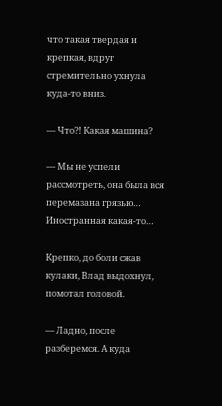что такая твердая и крепкая, вдруг стремительно ухнула куда-то вниз.

— Что?! Какая машина?

— Мы не успели рассмотреть, она была вся перемазана грязью… Иностранная какая-то…

Крепко, до боли сжав кулаки, Влад выдохнул, помотал головой.

— Ладно, после разберемся. А куда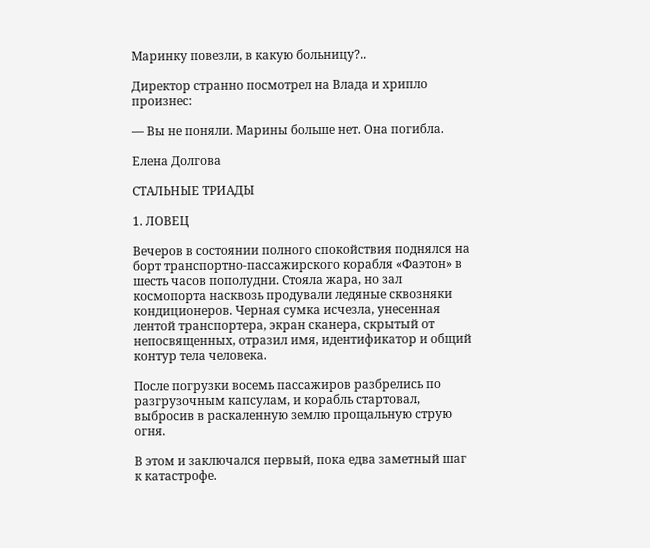Маринку повезли, в какую больницу?..

Директор странно посмотрел на Влада и хрипло произнес:

— Вы не поняли. Марины больше нет. Она погибла.

Елена Долгова

СТАЛЬНЫЕ ТРИАДЫ

1. ЛОВЕЦ

Вечеров в состоянии полного спокойствия поднялся на борт транспортно-пассажирского корабля «Фаэтон» в шесть часов пополудни. Стояла жара, но зал космопорта насквозь продували ледяные сквозняки кондиционеров. Черная сумка исчезла, унесенная лентой транспортера, экран сканера, скрытый от непосвященных, отразил имя, идентификатор и общий контур тела человека.

После погрузки восемь пассажиров разбрелись по разгрузочным капсулам, и корабль стартовал, выбросив в раскаленную землю прощальную струю огня.

В этом и заключался первый, пока едва заметный шаг к катастрофе.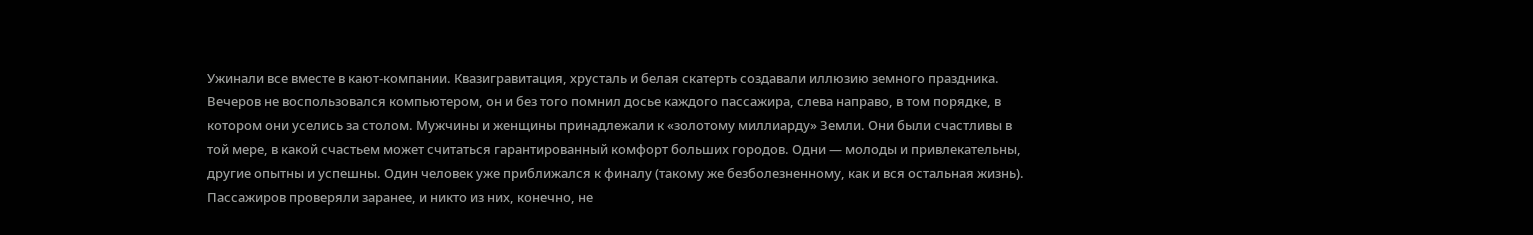Ужинали все вместе в кают-компании. Квазигравитация, хрусталь и белая скатерть создавали иллюзию земного праздника. Вечеров не воспользовался компьютером, он и без того помнил досье каждого пассажира, слева направо, в том порядке, в котором они уселись за столом. Мужчины и женщины принадлежали к «золотому миллиарду» Земли. Они были счастливы в той мере, в какой счастьем может считаться гарантированный комфорт больших городов. Одни — молоды и привлекательны, другие опытны и успешны. Один человек уже приближался к финалу (такому же безболезненному, как и вся остальная жизнь). Пассажиров проверяли заранее, и никто из них, конечно, не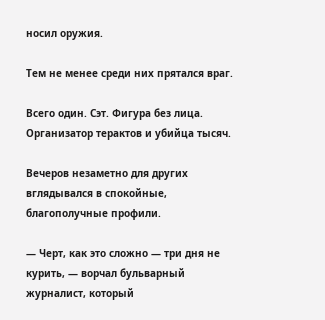носил оружия.

Тем не менее среди них прятался враг.

Всего один. Сэт. Фигура без лица. Организатор терактов и убийца тысяч.

Вечеров незаметно для других вглядывался в спокойные, благополучные профили.

— Черт, как это сложно — три дня не курить, — ворчал бульварный журналист, который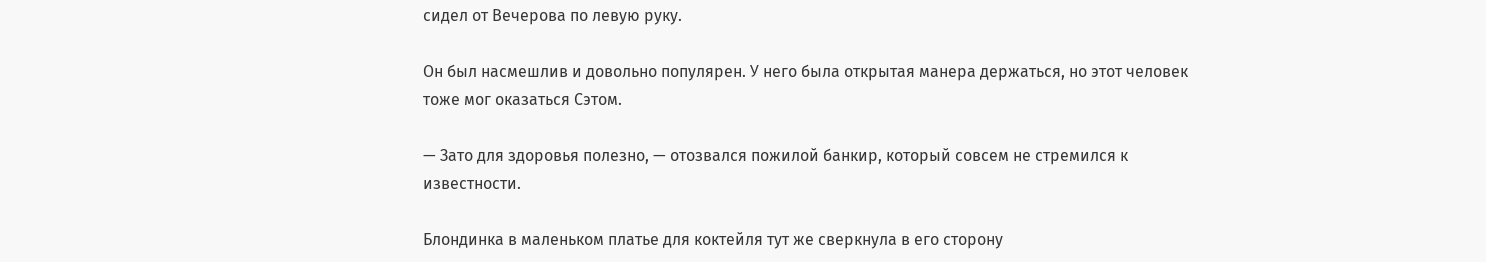сидел от Вечерова по левую руку.

Он был насмешлив и довольно популярен. У него была открытая манера держаться, но этот человек тоже мог оказаться Сэтом.

— Зато для здоровья полезно, — отозвался пожилой банкир, который совсем не стремился к известности.

Блондинка в маленьком платье для коктейля тут же сверкнула в его сторону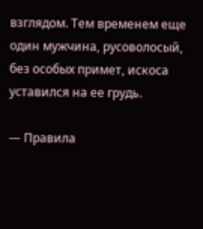взглядом. Тем временем еще один мужчина, русоволосый, без особых примет, искоса уставился на ее грудь.

— Правила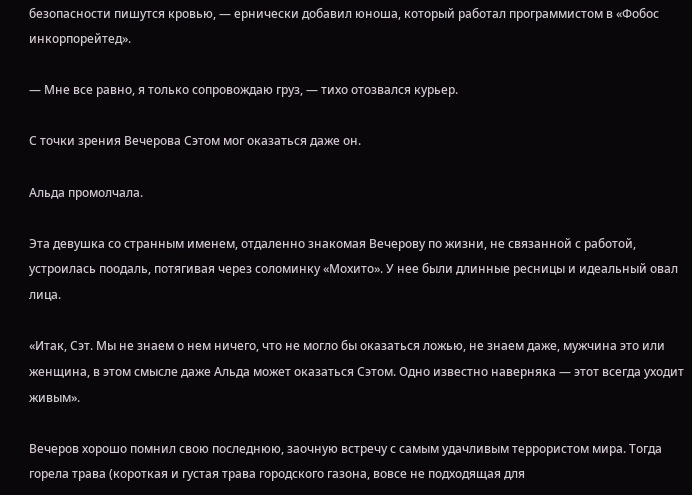безопасности пишутся кровью, — ернически добавил юноша, который работал программистом в «Фобос инкорпорейтед».

— Мне все равно, я только сопровождаю груз, — тихо отозвался курьер.

С точки зрения Вечерова Сэтом мог оказаться даже он.

Альда промолчала.

Эта девушка со странным именем, отдаленно знакомая Вечерову по жизни, не связанной с работой, устроилась поодаль, потягивая через соломинку «Мохито». У нее были длинные ресницы и идеальный овал лица.

«Итак, Сэт. Мы не знаем о нем ничего, что не могло бы оказаться ложью, не знаем даже, мужчина это или женщина, в этом смысле даже Альда может оказаться Сэтом. Одно известно наверняка — этот всегда уходит живым».

Вечеров хорошо помнил свою последнюю, заочную встречу с самым удачливым террористом мира. Тогда горела трава (короткая и густая трава городского газона, вовсе не подходящая для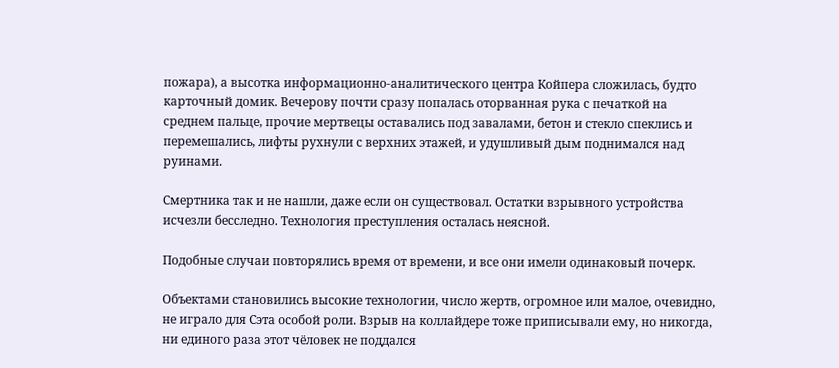пожара), а высотка информационно-аналитического центра Койпера сложилась, будто карточный домик. Вечерову почти сразу попалась оторванная рука с печаткой на среднем пальце, прочие мертвецы оставались под завалами, бетон и стекло спеклись и перемешались, лифты рухнули с верхних этажей, и удушливый дым поднимался над руинами.

Смертника так и не нашли, даже если он существовал. Остатки взрывного устройства исчезли бесследно. Технология преступления осталась неясной.

Подобные случаи повторялись время от времени, и все они имели одинаковый почерк.

Объектами становились высокие технологии, число жертв, огромное или малое, очевидно, не играло для Сэта особой роли. Взрыв на коллайдере тоже приписывали ему, но никогда, ни единого раза этот чёловек не поддался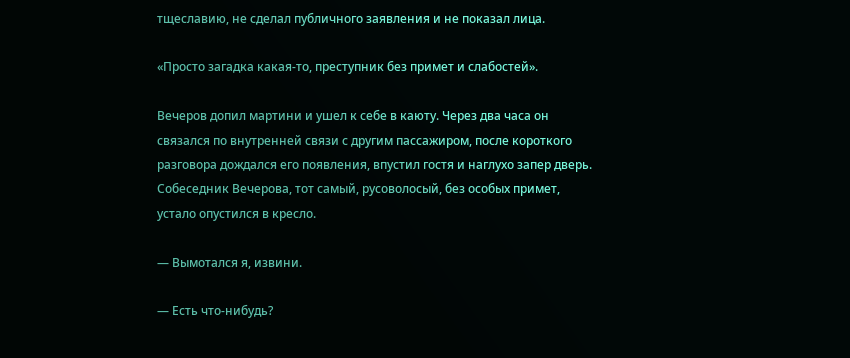тщеславию, не сделал публичного заявления и не показал лица.

«Просто загадка какая-то, преступник без примет и слабостей».

Вечеров допил мартини и ушел к себе в каюту. Через два часа он связался по внутренней связи с другим пассажиром, после короткого разговора дождался его появления, впустил гостя и наглухо запер дверь. Собеседник Вечерова, тот самый, русоволосый, без особых примет, устало опустился в кресло.

— Вымотался я, извини.

— Есть что-нибудь?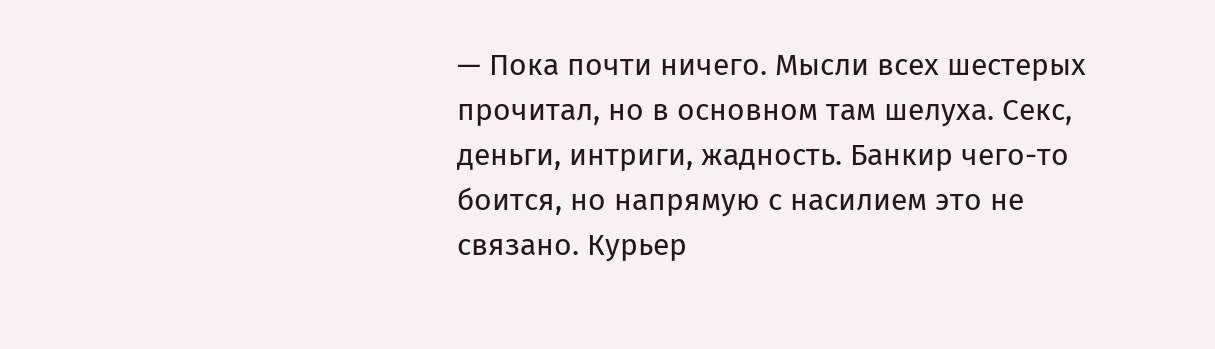— Пока почти ничего. Мысли всех шестерых прочитал, но в основном там шелуха. Секс, деньги, интриги, жадность. Банкир чего-то боится, но напрямую с насилием это не связано. Курьер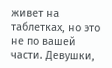живет на таблетках, но это не по вашей части. Девушки,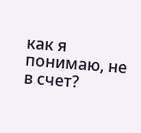как я понимаю, не в счет?